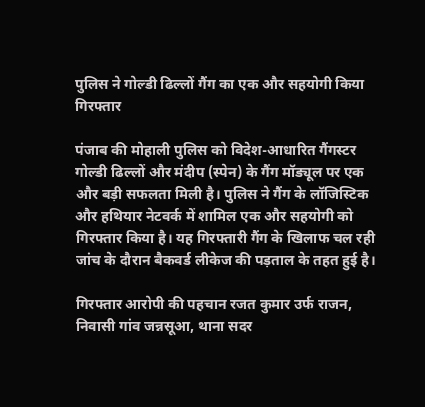पुलिस ने गोल्डी ढिल्लों गैंग का एक और सहयोगी किया गिरफ्तार

पंजाब की मोहाली पुलिस को विदेश-आधारित गैंगस्टर गोल्डी ढिल्लों और मंदीप (स्पेन) के गैंग मॉड्यूल पर एक और बड़ी सफलता मिली है। पुलिस ने गैंग के लॉजिस्टिक और हथियार नेटवर्क में शामिल एक और सहयोगी को गिरफ्तार किया है। यह गिरफ्तारी गैंग के खिलाफ चल रही जांच के दौरान बैकवर्ड लीकेज की पड़ताल के तहत हुई है।

गिरफ्तार आरोपी की पहचान रजत कुमार उर्फ राजन, निवासी गांव जन्नसूआ, थाना सदर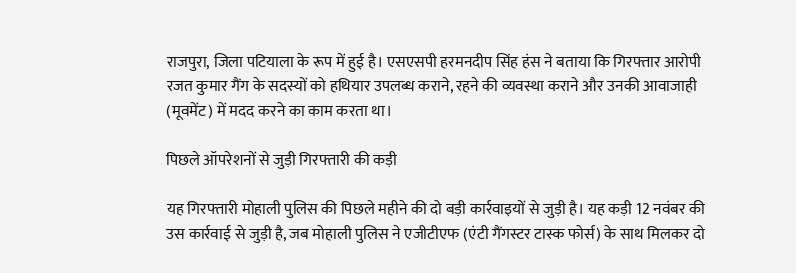राजपुरा, जिला पटियाला के रूप में हुई है। एसएसपी हरमनदीप सिंह हंस ने बताया कि गिरफ्तार आरोपी रजत कुमार गैंग के सदस्यों को हथियार उपलब्ध कराने, रहने की व्यवस्था कराने और उनकी आवाजाही (मूवमेंट) में मदद करने का काम करता था।

पिछले ऑपरेशनों से जुड़ी गिरफ्तारी की कड़ी

यह गिरफ्तारी मोहाली पुलिस की पिछले महीने की दो बड़ी कार्रवाइयों से जुड़ी है। यह कड़ी 12 नवंबर की उस कार्रवाई से जुड़ी है, जब मोहाली पुलिस ने एजीटीएफ (एंटी गैंगस्टर टास्क फोर्स) के साथ मिलकर दो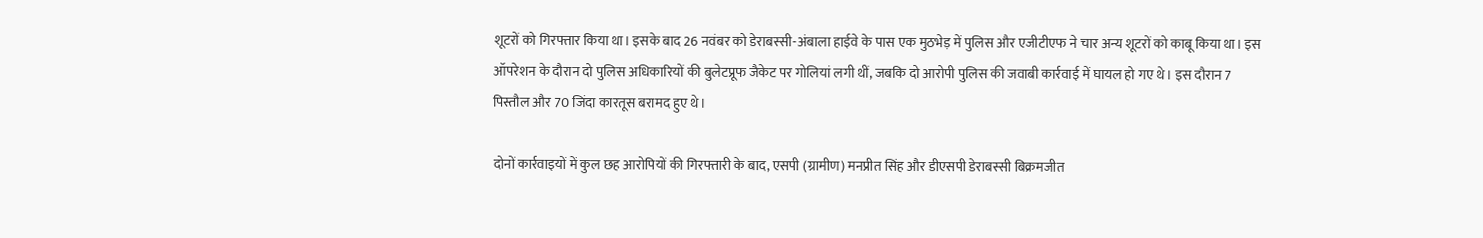शूटरों को गिरफ्तार किया था। इसके बाद 26 नवंबर को डेराबस्सी-अंबाला हाईवे के पास एक मुठभेड़ में पुलिस और एजीटीएफ ने चार अन्य शूटरों को काबू किया था। इस ऑपरेशन के दौरान दो पुलिस अधिकारियों की बुलेटप्रूफ जैकेट पर गोलियां लगी थीं, जबकि दो आरोपी पुलिस की जवाबी कार्रवाई में घायल हो गए थे। इस दौरान 7 पिस्तौल और 70 जिंदा कारतूस बरामद हुए थे।

दोनों कार्रवाइयों में कुल छह आरोपियों की गिरफ्तारी के बाद, एसपी (ग्रामीण) मनप्रीत सिंह और डीएसपी डेराबस्सी बिक्रमजीत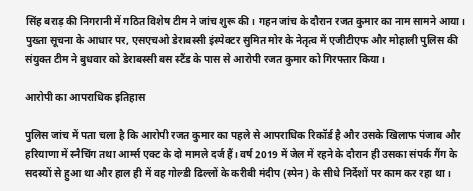सिंह बराड़ की निगरानी में गठित विशेष टीम ने जांच शुरू की। गहन जांच के दौरान रजत कुमार का नाम सामने आया। पुख्ता सूचना के आधार पर, एसएचओ डेराबस्सी इंस्पेक्टर सुमित मोर के नेतृत्व में एजीटीएफ और मोहाली पुलिस की संयुक्त टीम ने बुधवार को डेराबस्सी बस स्टैंड के पास से आरोपी रजत कुमार को गिरफ्तार किया।

आरोपी का आपराधिक इतिहास

पुलिस जांच में पता चला है कि आरोपी रजत कुमार का पहले से आपराधिक रिकॉर्ड है और उसके खिलाफ पंजाब और हरियाणा में स्नैचिंग तथा आर्म्स एक्ट के दो मामले दर्ज हैं। वर्ष 2019 में जेल में रहने के दौरान ही उसका संपर्क गैंग के सदस्यों से हुआ था और हाल ही में वह गोल्डी ढिल्लों के करीबी मंदीप (स्पेन) के सीधे निर्देशों पर काम कर रहा था।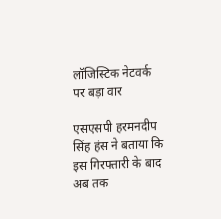लॉजिस्टिक नेटवर्क पर बड़ा वार

एसएसपी हरमनदीप सिंह हंस ने बताया कि इस गिरफ्तारी के बाद अब तक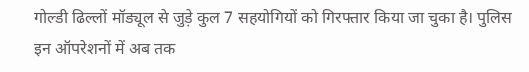गोल्डी ढिल्लों मॉड्यूल से जुड़े कुल 7 सहयोगियों को गिरफ्तार किया जा चुका है। पुलिस इन ऑपरेशनों में अब तक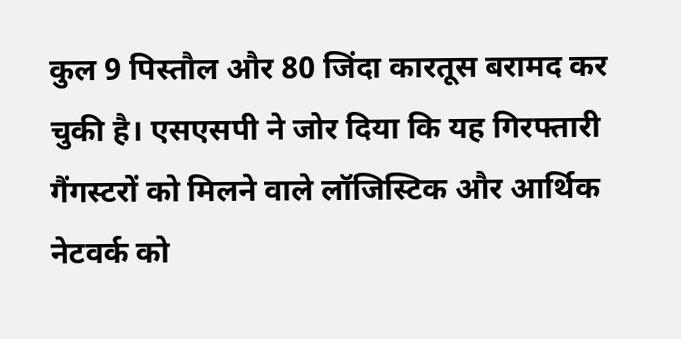कुल 9 पिस्तौल और 80 जिंदा कारतूस बरामद कर चुकी है। एसएसपी ने जोर दिया कि यह गिरफ्तारी गैंगस्टरों को मिलने वाले लॉजिस्टिक और आर्थिक नेटवर्क को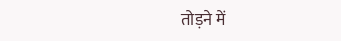तोड़ने में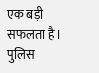एक बड़ी सफलता है। पुलिस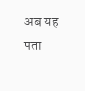अब यह पता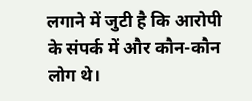लगाने में जुटी है कि आरोपी के संपर्क में और कौन-कौन लोग थे।